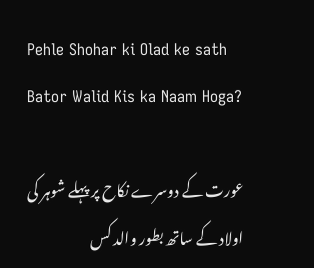Pehle Shohar ki Olad ke sath Bator Walid Kis ka Naam Hoga?

عورت کے دوسرے نکاح پر پہلے شوہر کی اولاد کے ساتھ بطور والد کس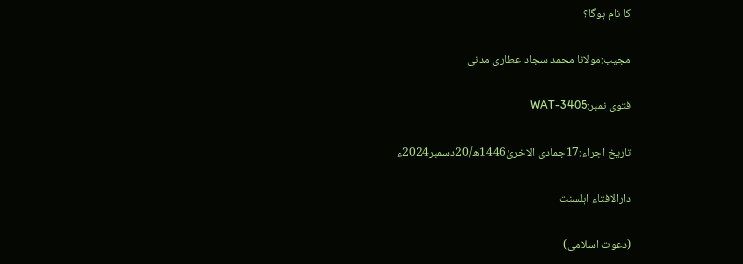کا نام ہوگا؟

مجیب:مولانا محمد سجاد عطاری مدنی

فتوی نمبر:WAT-3405

تاریخ اجراء:17جمادی الاخریٰ1446ھ/20دسمبر2024ء

دارالافتاء اہلسنت

(دعوت اسلامی)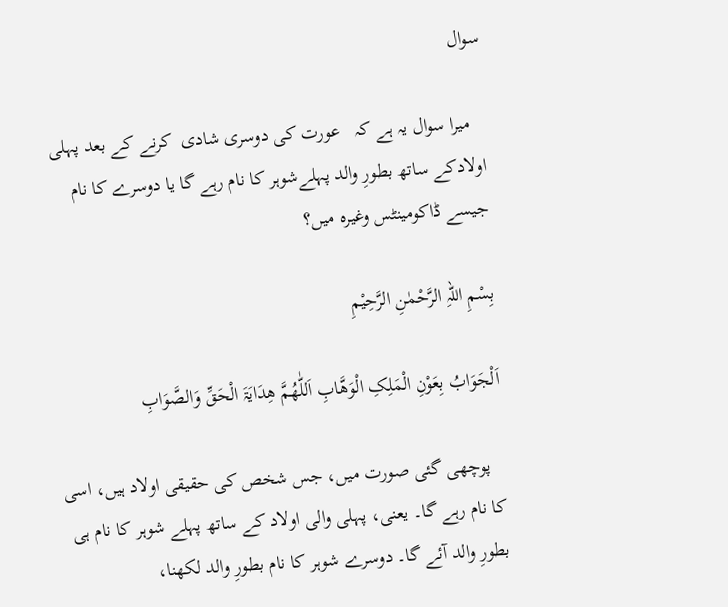سوال

   میرا سوال یہ ہے کہ   عورت کی دوسری شادی  کرنے کے بعد پہلی اولادکے ساتھ بطورِ والد پہلےشوہر کا نام رہے گا یا دوسرے کا نام جیسے ڈاکومینٹس وغیرہ میں؟

بِسْمِ اللہِ الرَّحْمٰنِ الرَّحِيْمِ

اَلْجَوَابُ بِعَوْنِ الْمَلِکِ الْوَھَّابِ اَللّٰھُمَّ ھِدَایَۃَ الْحَقِّ وَالصَّوَابِ

   پوچھی گئی صورت میں، جس شخص کی حقیقی اولاد ہیں، اسی کا نام رہے گا۔ یعنی، پہلی والی اولاد کے ساتھ پہلے شوہر کا نام ہی بطورِ والد آئے گا۔ دوسرے شوہر کا نام بطورِ والد لکھنا،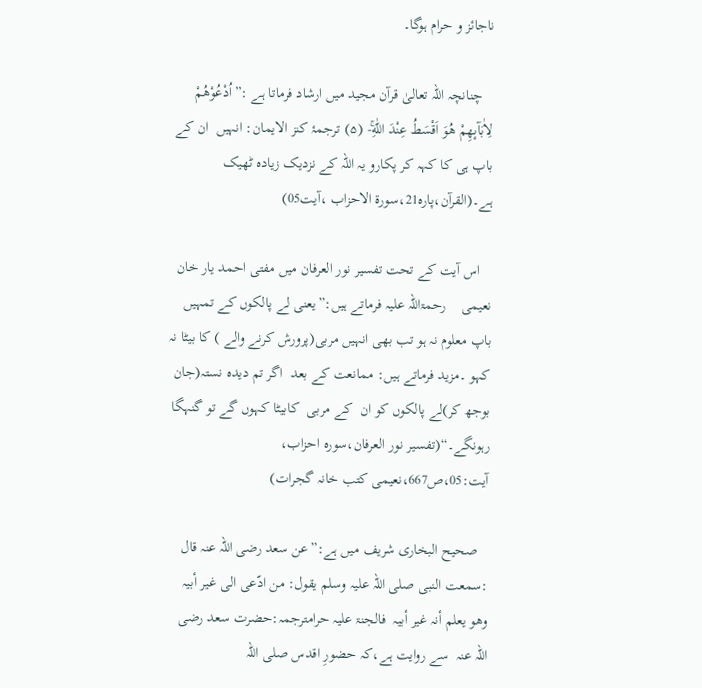ناجائز و حرام ہوگا۔

   چنانچہ اللہ تعالیٰ قرآن مجید میں ارشاد فرماتا ہے :”اُدْعُوْهُمْ لِاٰبَآىٕهِمْ هُوَ اَقْسَطُ عِنْدَ اللّٰهِۚ- (۵) ترجمۂ کنز الایمان: انہیں  ان کے باپ ہی کا کہہ کر پکارو یہ اللہ کے نزدیک زیادہ ٹھیک ہے۔(القرآن،پارہ21،سورۃ الاحزاب ،آیت05)

   اس آیت کے تحت تفسیر نور العرفان میں مفتی احمد یار خان نعیمی    رحمۃاللہ علیہ فرماتے ہیں:”یعنی لے پالکوں کے تمہیں باپ معلوم نہ ہو تب بھی انہیں مربی(پرورش کرنے والے ) کا بیٹا نہ کہو ۔مزید فرماتے ہیں: ممانعت کے بعد  اگر تم دیدہ نستہ(جان بوجھ کر)لے پالکوں کو ان  کے مربی  کابیٹا کہوں گے تو گنہگا رہونگے۔“(تفسیر نور العرفان،سورہ احزاب، آیت:05،ص667،نعیمی کتب خانہ گجرات)

   صحیح البخاری شریف میں ہے:”عن سعد رضی اللہ عنہ قال :سمعت النبی صلی اللہ علیہ وسلم یقول: من ادّعی الی غیر أبیہ وھو یعلم أنہ غیر أبیہ  فالجنۃ علیہ حرامترجمہ:حضرت سعد رضی اللہ عنہ  سے روایت ہے،کہ حضورِ اقدس صلی اللہ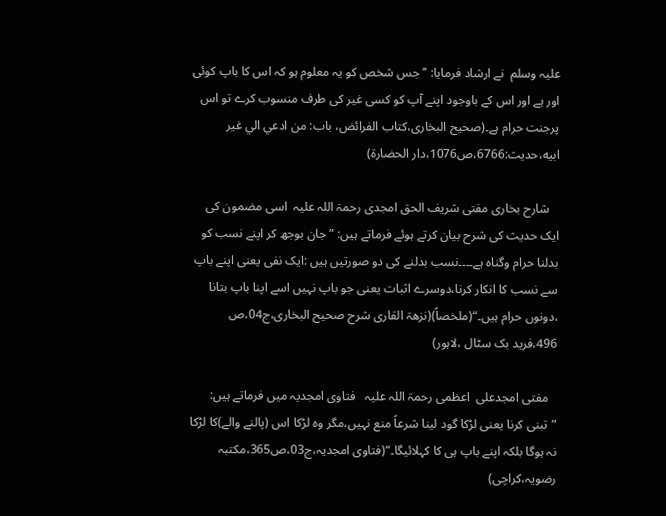علیہ وسلم  نے ارشاد فرمایا: ’’جس شخص کو یہ معلوم ہو کہ اس کا باپ کوئی اور ہے اور اس کے باوجود اپنے آپ کو کسی غیر کی طرف منسوب کرے تو اس پرجنت حرام ہے۔(صحيح البخاری،کتاب الفرائض، باب: من ادعي الي غير ابيه،حدیث:6766،ص1076،دار الحضارۃ)

   شارح بخاری مفتی شریف الحق امجدی رحمۃ اللہ علیہ  اسی مضمون کی ایک حدیث کی شرح بیان کرتے ہوئے فرماتے ہیں: ”جان بوجھ کر اپنے نسب کو بدلنا حرام وگناہ ہے۔۔۔۔نسب بدلنے کی دو صورتیں ہیں :ایک نفی یعنی اپنے باپ سے نسب کا انکار کرنا،دوسرے اثبات یعنی جو باپ نہیں اسے اپنا باپ بتانا ،دونوں حرام ہیں۔“(ملخصاً)(نزھۃ القاری شرح صحیح البخاری،ج04،ص 496،فرید بک سٹال ،لاہور)

   مفتی امجدعلی  اعظمی رحمۃ اللہ علیہ   فتاوی امجدیہ میں فرماتے ہیں: ”تبنی کرنا یعنی لڑکا گود لینا شرعاً منع نہیں،مگر وہ لڑکا اس (پالنے والے)کا لڑکا نہ ہوگا بلکہ اپنے باپ ہی کا کہلائیگا۔“(فتاوی امجدیہ،ج03،ص365،مکتبہ رضویہ،کراچی)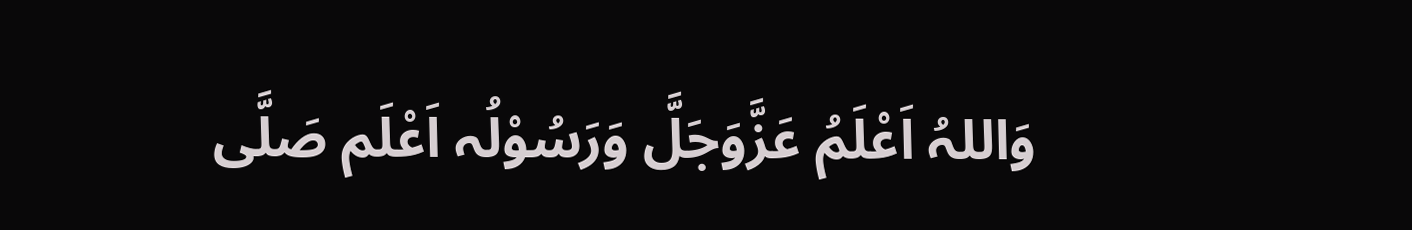وَاللہُ اَعْلَمُ عَزَّوَجَلَّ وَرَسُوْلُہ اَعْلَم صَلَّی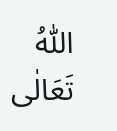اللّٰہُ تَعَالٰی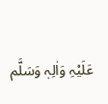عَلَیْہِ وَاٰلِہٖ وَسَلَّم